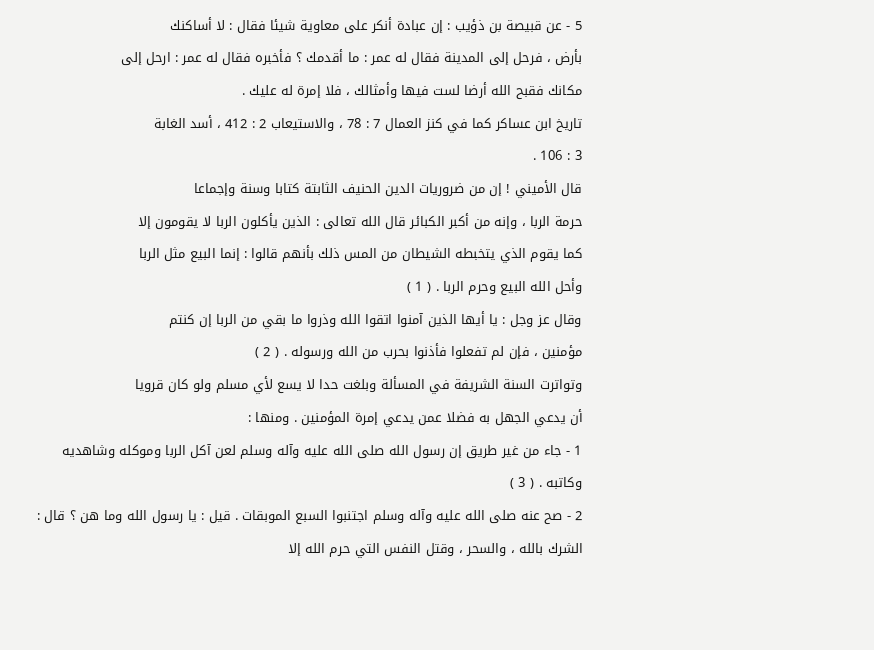5 - عن قبيصة بن ذؤيب : إن عبادة أنكر على معاوية شيئا فقال : لا أساكنك
بأرض ، فرحل إلى المدينة فقال له عمر : ما أقدمك ؟ فأخبره فقال له عمر : ارحل إلى
مكانك فقبح الله أرضا لست فيها وأمثالك ، فلا إمرة له عليك .
تاريخ ابن عساكر كما في كنز العمال 7 : 78 ، والاستيعاب 2 : 412 ، أسد الغابة
3 : 106 .
قال الأميني ! إن من ضروريات الدين الحنيف الثابتة كتابا وسنة وإجماعا
حرمة الربا ، وإنه من أكبر الكبائر قال الله تعالى : الذين يأكلون الربا لا يقومون إلا
كما يقوم الذي يتخبطه الشيطان من المس ذلك بأنهم قالوا : إنما البيع مثل الربا
وأحل الله البيع وحرم الربا . ( 1 )
وقال عز وجل : يا أيها الذين آمنوا اتقوا الله وذروا ما بقي من الربا إن كنتم
مؤمنين ، فإن لم تفعلوا فأذنوا بحرب من الله ورسوله . ( 2 )
وتواترت السنة الشريفة في المسألة وبلغت حدا لا يسع لأي مسلم ولو كان قرويا
أن يدعي الجهل به فضلا عمن يدعي إمرة المؤمنين . ومنها :
1 - جاء من غير طريق إن رسول الله صلى الله عليه وآله وسلم لعن آكل الربا وموكله وشاهديه
وكاتبه . ( 3 )
2 - صح عنه صلى الله عليه وآله وسلم اجتنبوا السبع الموبقات . قيل : يا رسول الله وما هن ؟ قال :
الشرك بالله ، والسحر ، وقتل النفس التي حرم الله إلا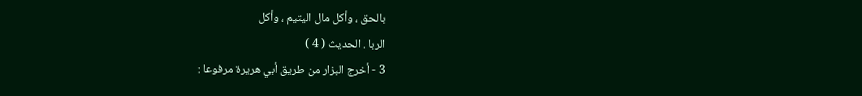بالحق ، وأكل مال اليتيم ، وأكل
الربا . الحديث ( 4 )
3 - أخرج البزار من طريق أبي هريرة مرفوعا :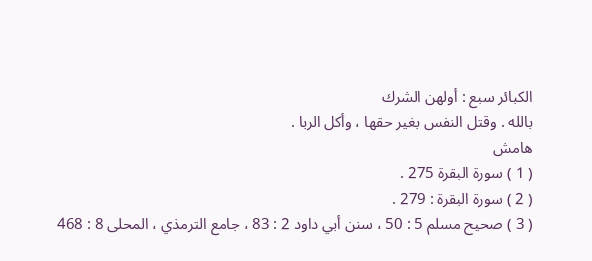الكبائر سبع : أولهن الشرك
بالله . وقتل النفس بغير حقها ، وأكل الربا .
هامش
( 1 ) سورة البقرة 275 .
( 2 ) سورة البقرة : 279 .
( 3 ) صحيح مسلم 5 : 50 ، سنن أبي داود 2 : 83 ، جامع الترمذي ، المحلى 8 : 468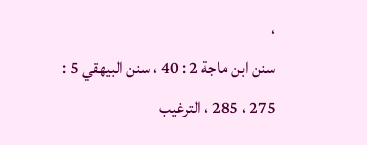،
سنن ابن ماجة 2 : 40 ، سنن البيهقي 5 : 275 ، 285 ، الترغيب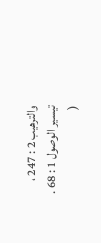والترهيب 2 : 247 ،
تيسير الوصول 1 : 68 .
(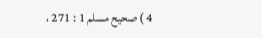4 ) صحيح مسلم 1 : 271 ،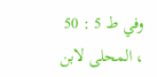وفي ط 5 : 50 ، المحلى لابن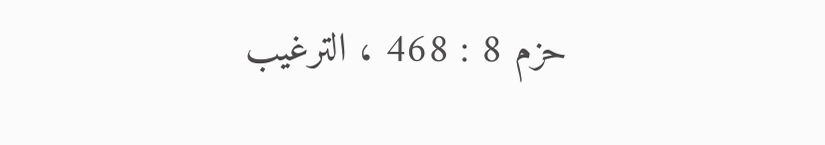حزم 8 : 468 ، الترغيب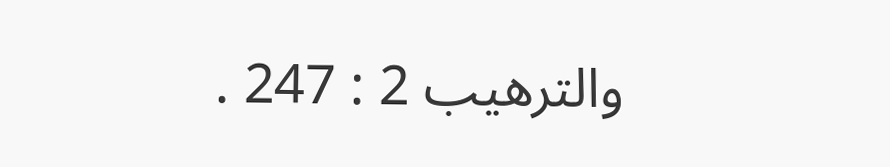والترهيب 2 : 247 .